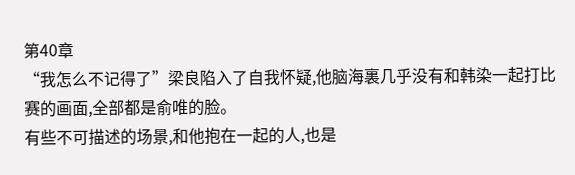第40章
“我怎么不记得了”梁良陷入了自我怀疑,他脑海裏几乎没有和韩染一起打比赛的画面,全部都是俞唯的脸。
有些不可描述的场景,和他抱在一起的人,也是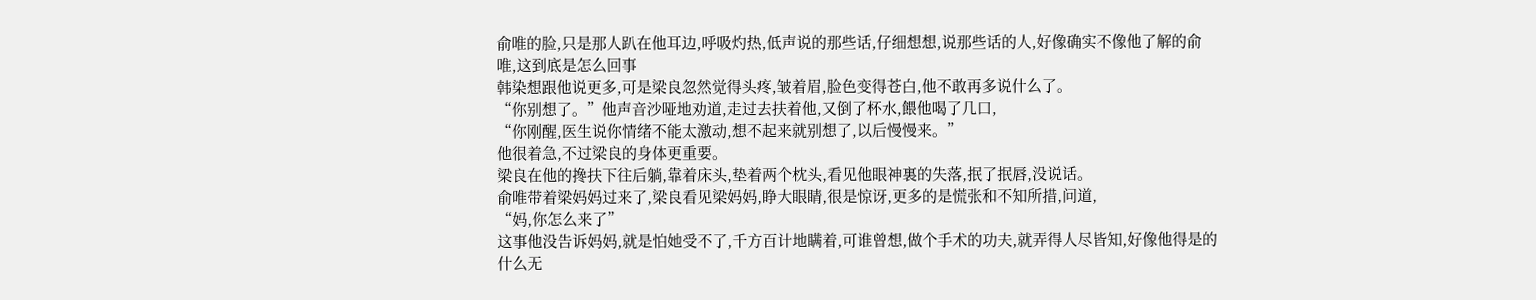俞唯的脸,只是那人趴在他耳边,呼吸灼热,低声说的那些话,仔细想想,说那些话的人,好像确实不像他了解的俞唯,这到底是怎么回事
韩染想跟他说更多,可是梁良忽然觉得头疼,皱着眉,脸色变得苍白,他不敢再多说什么了。
“你别想了。”他声音沙哑地劝道,走过去扶着他,又倒了杯水,餵他喝了几口,
“你刚醒,医生说你情绪不能太激动,想不起来就别想了,以后慢慢来。”
他很着急,不过梁良的身体更重要。
梁良在他的搀扶下往后躺,靠着床头,垫着两个枕头,看见他眼神裏的失落,抿了抿唇,没说话。
俞唯带着梁妈妈过来了,梁良看见梁妈妈,睁大眼睛,很是惊讶,更多的是慌张和不知所措,问道,
“妈,你怎么来了”
这事他没告诉妈妈,就是怕她受不了,千方百计地瞒着,可谁曾想,做个手术的功夫,就弄得人尽皆知,好像他得是的什么无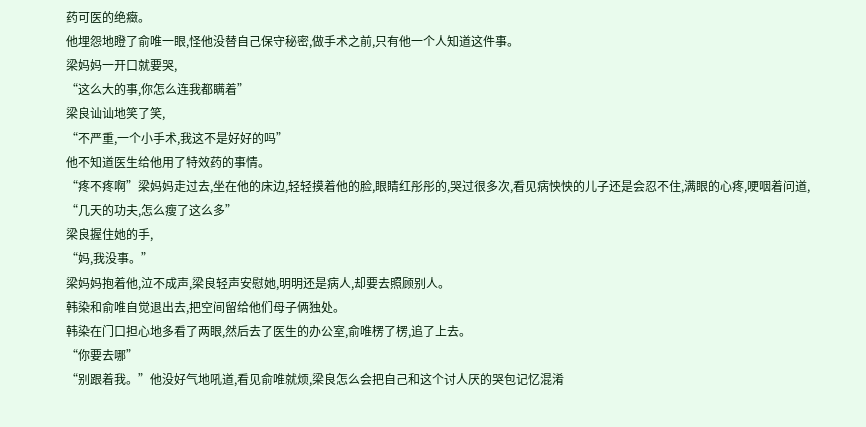药可医的绝癥。
他埋怨地瞪了俞唯一眼,怪他没替自己保守秘密,做手术之前,只有他一个人知道这件事。
梁妈妈一开口就要哭,
“这么大的事,你怎么连我都瞒着”
梁良讪讪地笑了笑,
“不严重,一个小手术,我这不是好好的吗”
他不知道医生给他用了特效药的事情。
“疼不疼啊”梁妈妈走过去,坐在他的床边,轻轻摸着他的脸,眼睛红彤彤的,哭过很多次,看见病怏怏的儿子还是会忍不住,满眼的心疼,哽咽着问道,
“几天的功夫,怎么瘦了这么多”
梁良握住她的手,
“妈,我没事。”
梁妈妈抱着他,泣不成声,梁良轻声安慰她,明明还是病人,却要去照顾别人。
韩染和俞唯自觉退出去,把空间留给他们母子俩独处。
韩染在门口担心地多看了两眼,然后去了医生的办公室,俞唯楞了楞,追了上去。
“你要去哪”
“别跟着我。”他没好气地吼道,看见俞唯就烦,梁良怎么会把自己和这个讨人厌的哭包记忆混淆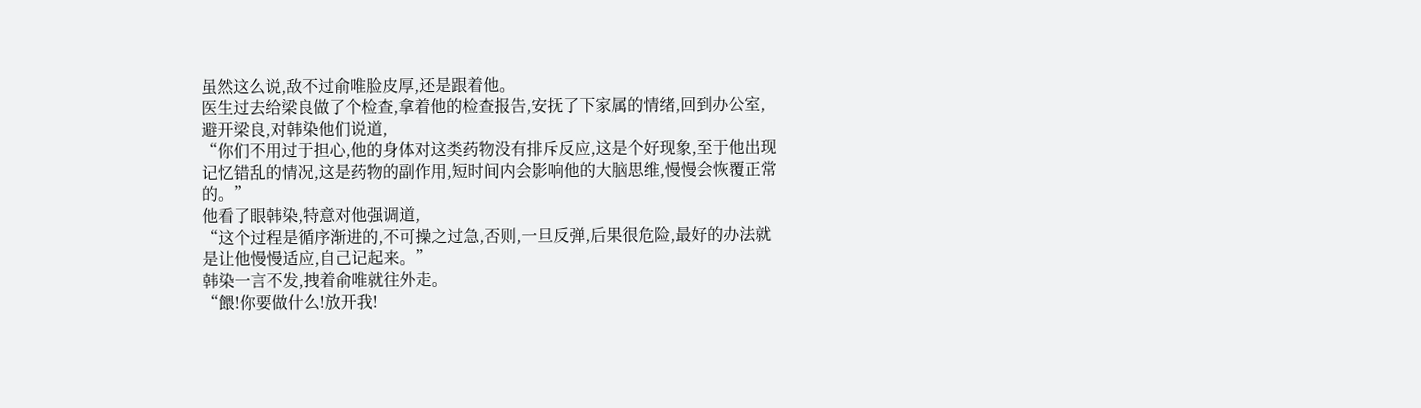虽然这么说,敌不过俞唯脸皮厚,还是跟着他。
医生过去给梁良做了个检查,拿着他的检查报告,安抚了下家属的情绪,回到办公室,避开梁良,对韩染他们说道,
“你们不用过于担心,他的身体对这类药物没有排斥反应,这是个好现象,至于他出现记忆错乱的情况,这是药物的副作用,短时间内会影响他的大脑思维,慢慢会恢覆正常的。”
他看了眼韩染,特意对他强调道,
“这个过程是循序渐进的,不可操之过急,否则,一旦反弹,后果很危险,最好的办法就是让他慢慢适应,自己记起来。”
韩染一言不发,拽着俞唯就往外走。
“餵!你要做什么!放开我!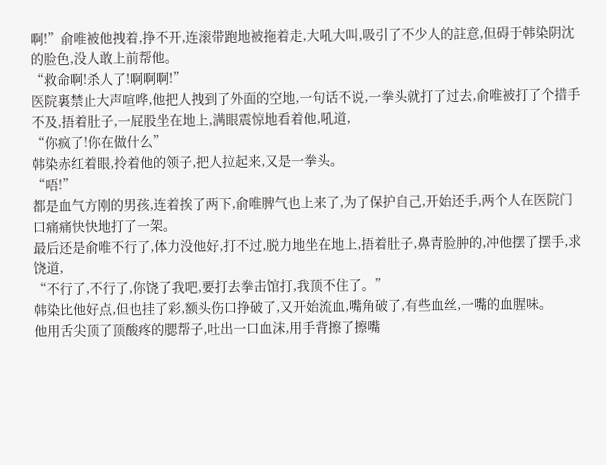啊!”俞唯被他拽着,挣不开,连滚带跑地被拖着走,大吼大叫,吸引了不少人的註意,但碍于韩染阴沈的脸色,没人敢上前帮他。
“救命啊!杀人了!啊啊啊!”
医院裏禁止大声喧哗,他把人拽到了外面的空地,一句话不说,一拳头就打了过去,俞唯被打了个措手不及,捂着肚子,一屁股坐在地上,满眼震惊地看着他,吼道,
“你疯了!你在做什么”
韩染赤红着眼,拎着他的领子,把人拉起来,又是一拳头。
“唔!”
都是血气方刚的男孩,连着挨了两下,俞唯脾气也上来了,为了保护自己,开始还手,两个人在医院门口痛痛快快地打了一架。
最后还是俞唯不行了,体力没他好,打不过,脱力地坐在地上,捂着肚子,鼻青脸肿的,冲他摆了摆手,求饶道,
“不行了,不行了,你饶了我吧,要打去拳击馆打,我顶不住了。”
韩染比他好点,但也挂了彩,额头伤口挣破了,又开始流血,嘴角破了,有些血丝,一嘴的血腥味。
他用舌尖顶了顶酸疼的腮帮子,吐出一口血沫,用手背擦了擦嘴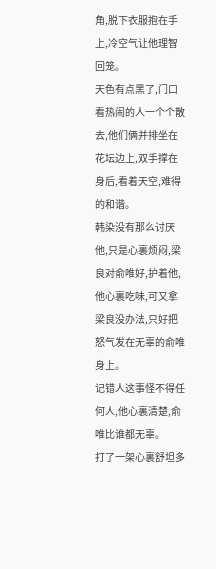角,脱下衣服抱在手上,冷空气让他理智回笼。
天色有点黑了,门口看热闹的人一个个散去,他们俩并排坐在花坛边上,双手撑在身后,看着天空,难得的和谐。
韩染没有那么讨厌他,只是心裏烦闷,梁良对俞唯好,护着他,他心裏吃味,可又拿梁良没办法,只好把怒气发在无辜的俞唯身上。
记错人这事怪不得任何人,他心裏清楚,俞唯比谁都无辜。
打了一架心裏舒坦多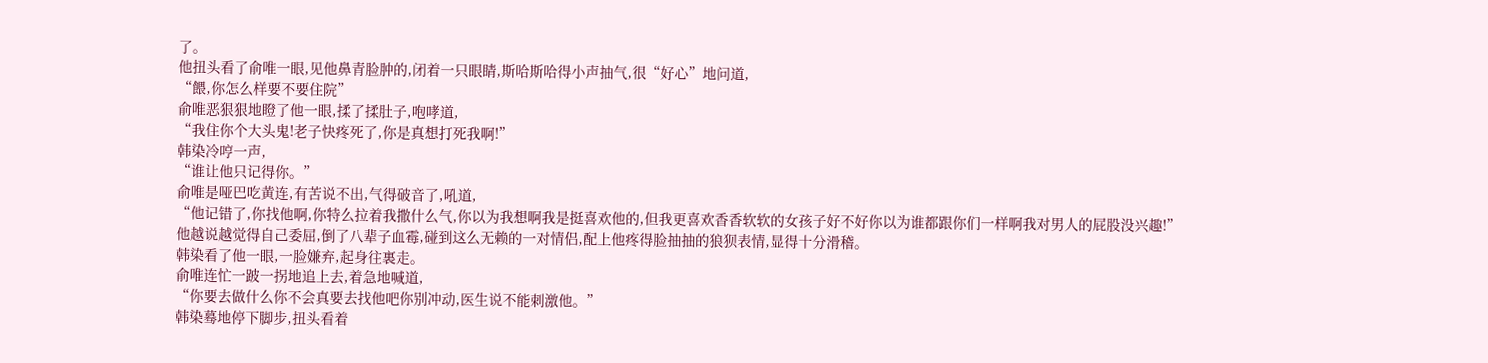了。
他扭头看了俞唯一眼,见他鼻青脸肿的,闭着一只眼睛,斯哈斯哈得小声抽气,很“好心”地问道,
“餵,你怎么样要不要住院”
俞唯恶狠狠地瞪了他一眼,揉了揉肚子,咆哮道,
“我住你个大头鬼!老子快疼死了,你是真想打死我啊!”
韩染冷哼一声,
“谁让他只记得你。”
俞唯是哑巴吃黄连,有苦说不出,气得破音了,吼道,
“他记错了,你找他啊,你特么拉着我撒什么气,你以为我想啊我是挺喜欢他的,但我更喜欢香香软软的女孩子好不好你以为谁都跟你们一样啊我对男人的屁股没兴趣!”
他越说越觉得自己委屈,倒了八辈子血霉,碰到这么无赖的一对情侣,配上他疼得脸抽抽的狼狈表情,显得十分滑稽。
韩染看了他一眼,一脸嫌弃,起身往裏走。
俞唯连忙一跛一拐地追上去,着急地喊道,
“你要去做什么你不会真要去找他吧你别冲动,医生说不能刺激他。”
韩染蓦地停下脚步,扭头看着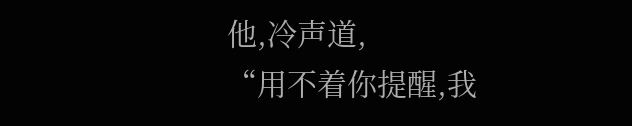他,冷声道,
“用不着你提醒,我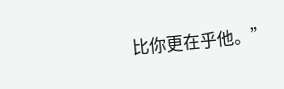比你更在乎他。”